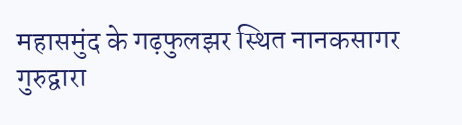महासमुंद के गढ़फुलझर स्थित नानकसागर गुरुद्वारा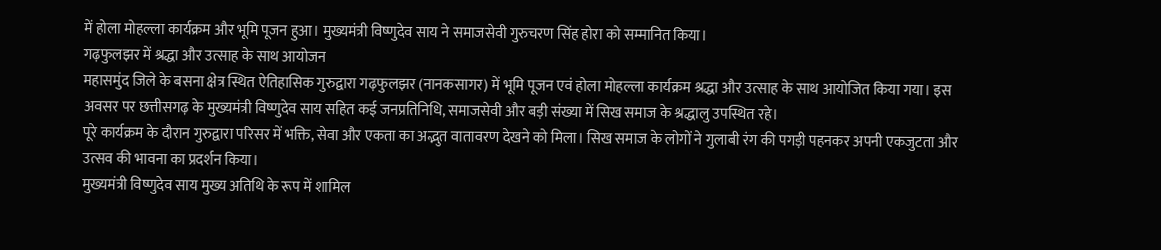में होला मोहल्ला कार्यक्रम और भूमि पूजन हुआ। मुख्यमंत्री विष्णुदेव साय ने समाजसेवी गुरुचरण सिंह होरा को सम्मानित किया।
गढ़फुलझर में श्रद्धा और उत्साह के साथ आयोजन
महासमुंद जिले के बसना क्षेत्र स्थित ऐतिहासिक गुरुद्वारा गढ़फुलझर (नानकसागर) में भूमि पूजन एवं होला मोहल्ला कार्यक्रम श्रद्धा और उत्साह के साथ आयोजित किया गया। इस अवसर पर छत्तीसगढ़ के मुख्यमंत्री विष्णुदेव साय सहित कई जनप्रतिनिधि, समाजसेवी और बड़ी संख्या में सिख समाज के श्रद्धालु उपस्थित रहे।
पूरे कार्यक्रम के दौरान गुरुद्वारा परिसर में भक्ति, सेवा और एकता का अद्भुत वातावरण देखने को मिला। सिख समाज के लोगों ने गुलाबी रंग की पगड़ी पहनकर अपनी एकजुटता और उत्सव की भावना का प्रदर्शन किया।
मुख्यमंत्री विष्णुदेव साय मुख्य अतिथि के रूप में शामिल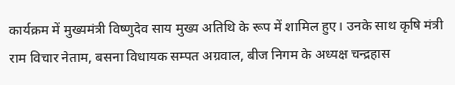कार्यक्रम में मुख्यमंत्री विष्णुदेव साय मुख्य अतिथि के रूप में शामिल हुए। उनके साथ कृषि मंत्री राम विचार नेताम, बसना विधायक सम्पत अग्रवाल, बीज निगम के अध्यक्ष चन्द्रहास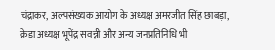चंद्राकर, अल्पसंख्यक आयोग के अध्यक्ष अमरजीत सिंह छाबड़ा, क्रेडा अध्यक्ष भूपेंद्र सवन्नी और अन्य जनप्रतिनिधि भी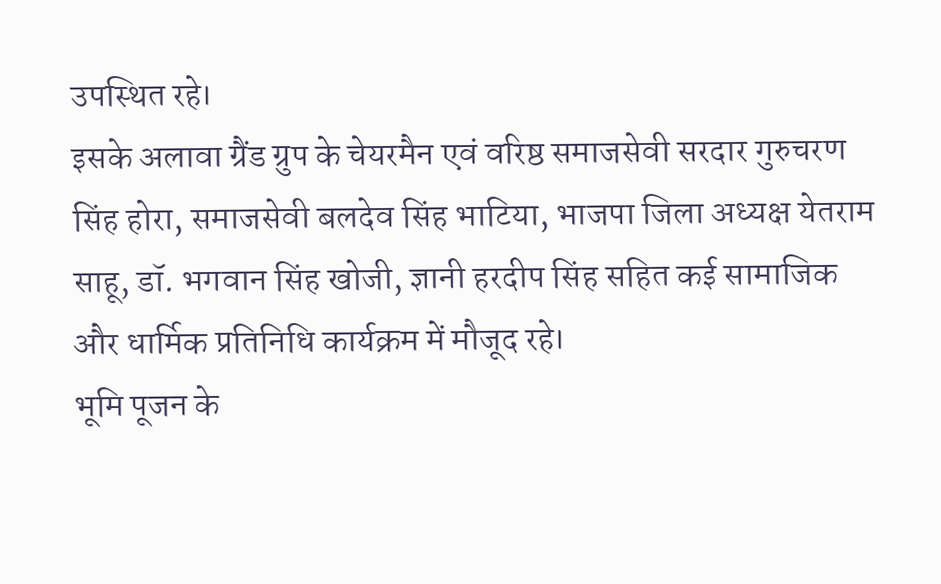उपस्थित रहे।
इसके अलावा ग्रैंड ग्रुप के चेयरमैन एवं वरिष्ठ समाजसेवी सरदार गुरुचरण सिंह होरा, समाजसेवी बलदेव सिंह भाटिया, भाजपा जिला अध्यक्ष येतराम साहू, डॉ. भगवान सिंह खोजी, ज्ञानी हरदीप सिंह सहित कई सामाजिक और धार्मिक प्रतिनिधि कार्यक्रम में मौजूद रहे।
भूमि पूजन के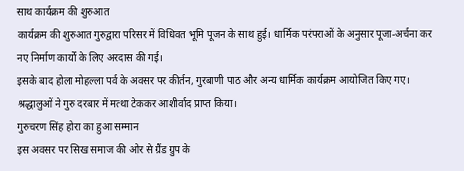साथ कार्यक्रम की शुरुआत
कार्यक्रम की शुरुआत गुरुद्वारा परिसर में विधिवत भूमि पूजन के साथ हुई। धार्मिक परंपराओं के अनुसार पूजा-अर्चना कर नए निर्माण कार्यों के लिए अरदास की गई।
इसके बाद होला मोहल्ला पर्व के अवसर पर कीर्तन, गुरबाणी पाठ और अन्य धार्मिक कार्यक्रम आयोजित किए गए। श्रद्धालुओं ने गुरु दरबार में मत्था टेककर आशीर्वाद प्राप्त किया।
गुरुचरण सिंह होरा का हुआ सम्मान
इस अवसर पर सिख समाज की ओर से ग्रैंड ग्रुप के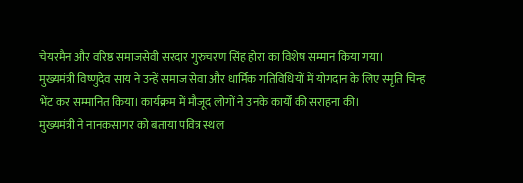चेयरमैन और वरिष्ठ समाजसेवी सरदार गुरुचरण सिंह होरा का विशेष सम्मान किया गया।
मुख्यमंत्री विष्णुदेव साय ने उन्हें समाज सेवा और धार्मिक गतिविधियों में योगदान के लिए स्मृति चिन्ह भेंट कर सम्मानित किया। कार्यक्रम में मौजूद लोगों ने उनके कार्यों की सराहना की।
मुख्यमंत्री ने नानकसागर को बताया पवित्र स्थल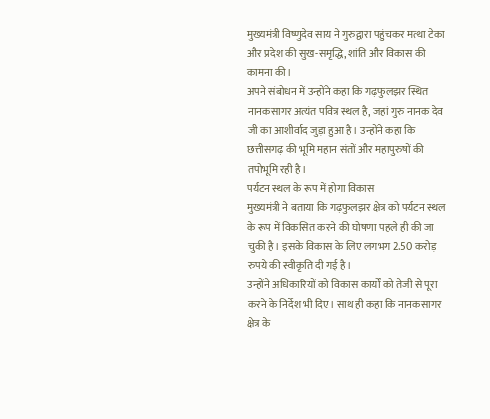मुख्यमंत्री विष्णुदेव साय ने गुरुद्वारा पहुंचकर मत्था टेका और प्रदेश की सुख-समृद्धि, शांति और विकास की कामना की।
अपने संबोधन में उन्होंने कहा कि गढ़फुलझर स्थित नानकसागर अत्यंत पवित्र स्थल है, जहां गुरु नानक देव जी का आशीर्वाद जुड़ा हुआ है। उन्होंने कहा कि छत्तीसगढ़ की भूमि महान संतों और महापुरुषों की तपोभूमि रही है।
पर्यटन स्थल के रूप में होगा विकास
मुख्यमंत्री ने बताया कि गढ़फुलझर क्षेत्र को पर्यटन स्थल के रूप में विकसित करने की घोषणा पहले ही की जा चुकी है। इसके विकास के लिए लगभग 2.50 करोड़ रुपये की स्वीकृति दी गई है।
उन्होंने अधिकारियों को विकास कार्यों को तेजी से पूरा करने के निर्देश भी दिए। साथ ही कहा कि नानकसागर क्षेत्र के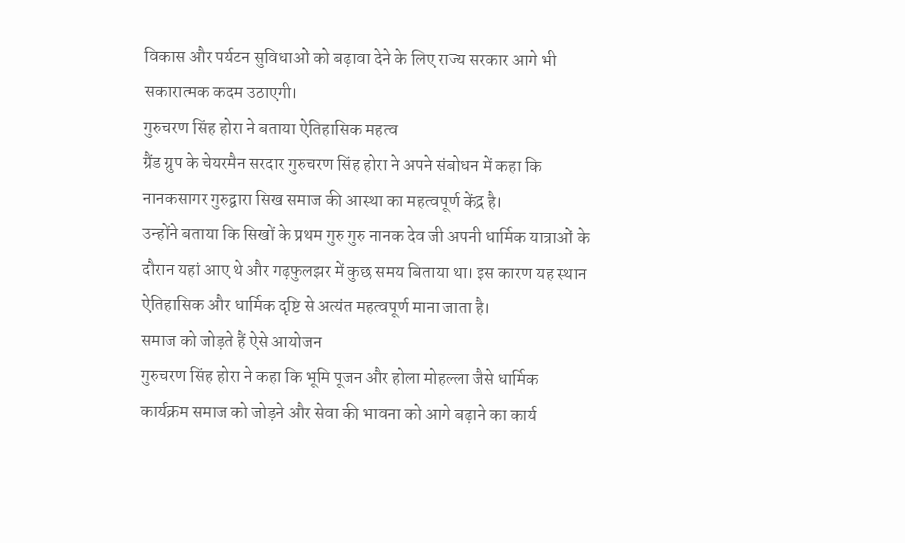विकास और पर्यटन सुविधाओं को बढ़ावा देने के लिए राज्य सरकार आगे भी सकारात्मक कदम उठाएगी।
गुरुचरण सिंह होरा ने बताया ऐतिहासिक महत्व
ग्रैंड ग्रुप के चेयरमैन सरदार गुरुचरण सिंह होरा ने अपने संबोधन में कहा कि नानकसागर गुरुद्वारा सिख समाज की आस्था का महत्वपूर्ण केंद्र है।
उन्होंने बताया कि सिखों के प्रथम गुरु गुरु नानक देव जी अपनी धार्मिक यात्राओं के दौरान यहां आए थे और गढ़फुलझर में कुछ समय बिताया था। इस कारण यह स्थान ऐतिहासिक और धार्मिक दृष्टि से अत्यंत महत्वपूर्ण माना जाता है।
समाज को जोड़ते हैं ऐसे आयोजन
गुरुचरण सिंह होरा ने कहा कि भूमि पूजन और होला मोहल्ला जैसे धार्मिक कार्यक्रम समाज को जोड़ने और सेवा की भावना को आगे बढ़ाने का कार्य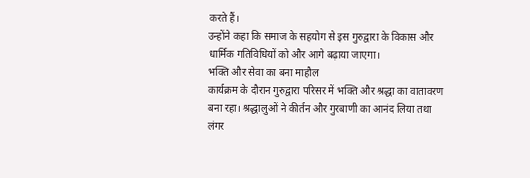करते हैं।
उन्होंने कहा कि समाज के सहयोग से इस गुरुद्वारा के विकास और धार्मिक गतिविधियों को और आगे बढ़ाया जाएगा।
भक्ति और सेवा का बना माहौल
कार्यक्रम के दौरान गुरुद्वारा परिसर में भक्ति और श्रद्धा का वातावरण बना रहा। श्रद्धालुओं ने कीर्तन और गुरबाणी का आनंद लिया तथा लंगर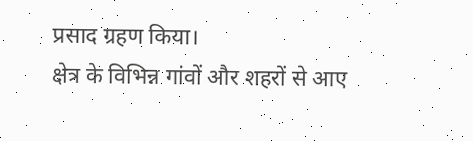प्रसाद ग्रहण किया।
क्षेत्र के विभिन्न गांवों और शहरों से आए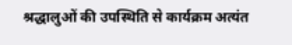श्रद्धालुओं की उपस्थिति से कार्यक्रम अत्यंत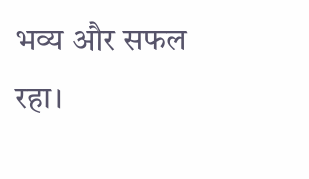भव्य और सफल रहा।